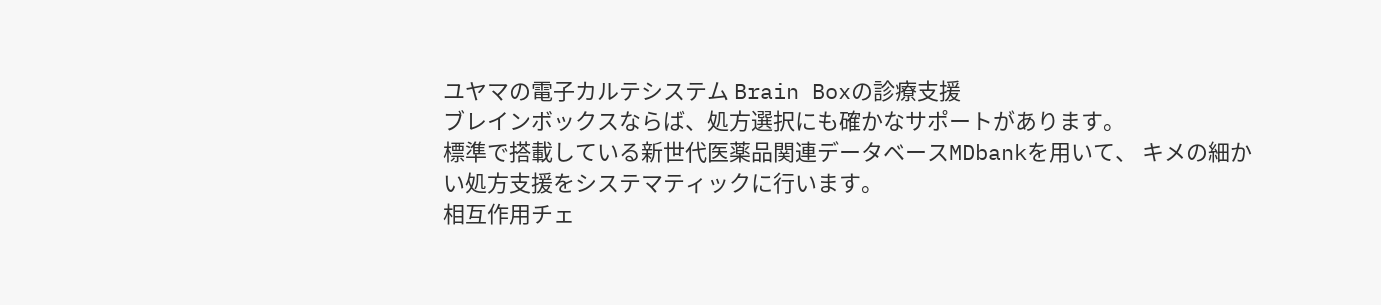ユヤマの電子カルテシステム Brain Boxの診療支援
ブレインボックスならば、処方選択にも確かなサポートがあります。
標準で搭載している新世代医薬品関連データベースMDbankを用いて、 キメの細かい処方支援をシステマティックに行います。
相互作用チェ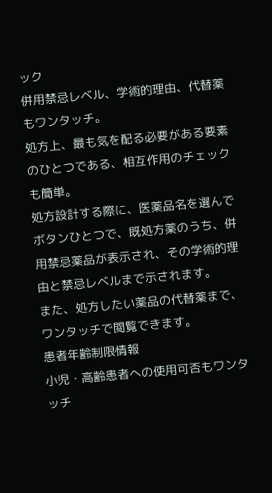ック
併用禁忌レベル、学術的理由、代替薬もワンタッチ。
処方上、最も気を配る必要がある要素のひとつである、相互作用のチェックも簡単。
処方設計する際に、医薬品名を選んでボタンひとつで、既処方薬のうち、併用禁忌薬品が表示され、その学術的理由と禁忌レベルまで示されます。
また、処方したい薬品の代替薬まで、ワンタッチで閲覧できます。
患者年齢制限情報
小児・高齢患者への使用可否もワンタッチ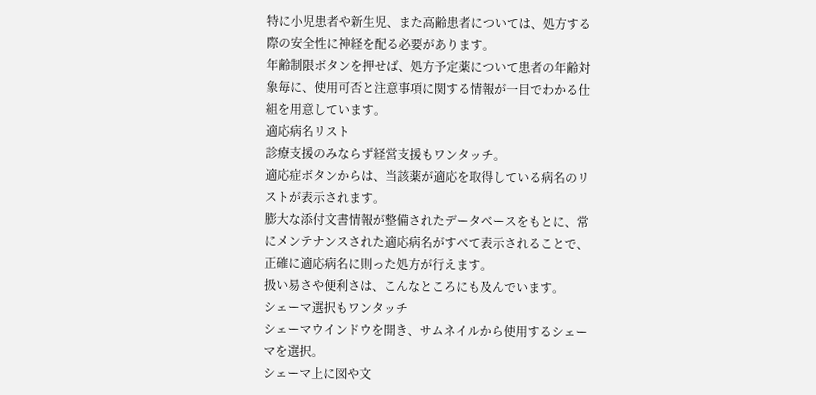特に小児患者や新生児、また高齢患者については、処方する際の安全性に神経を配る必要があります。
年齢制限ボタンを押せば、処方予定薬について患者の年齢対象毎に、使用可否と注意事項に関する情報が一目でわかる仕組を用意しています。
適応病名リスト
診療支援のみならず経営支援もワンタッチ。
適応症ボタンからは、当該薬が適応を取得している病名のリストが表示されます。
膨大な添付文書情報が整備されたデータベースをもとに、常にメンテナンスされた適応病名がすべて表示されることで、正確に適応病名に則った処方が行えます。
扱い易さや便利さは、こんなところにも及んでいます。
シェーマ選択もワンタッチ
シェーマウインドウを開き、サムネイルから使用するシェーマを選択。
シェーマ上に図や文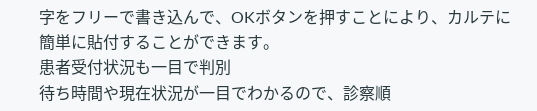字をフリーで書き込んで、OKボタンを押すことにより、カルテに簡単に貼付することができます。
患者受付状況も一目で判別
待ち時間や現在状況が一目でわかるので、診察順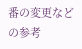番の変更などの参考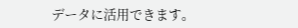データに活用できます。